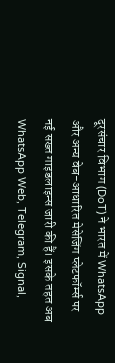दूरसंचार विभाग (DoT) ने भारत में WhatsApp और अन्य वेब-आधारित मेसेजिंग प्लेटफॉर्म्स पर नई सख्त गाइडलाइन्स जारी की हैं। इसके तहत अब WhatsApp Web, Telegram, Signal,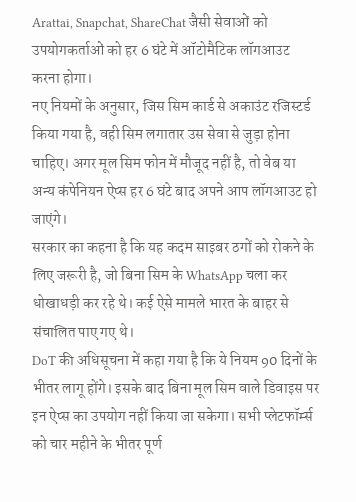Arattai, Snapchat, ShareChat जैसी सेवाओं को उपयोगकर्ताओं को हर 6 घंटे में ऑटोमैटिक लॉगआउट करना होगा।
नए नियमों के अनुसार, जिस सिम कार्ड से अकाउंट रजिस्टर्ड किया गया है, वही सिम लगातार उस सेवा से जुड़ा होना चाहिए। अगर मूल सिम फोन में मौजूद नहीं है, तो वेब या अन्य कंपेनियन ऐप्स हर 6 घंटे बाद अपने आप लॉगआउट हो जाएंगे।
सरकार का कहना है कि यह कदम साइबर ठगों को रोकने के लिए जरूरी है, जो बिना सिम के WhatsApp चला कर धोखाधड़ी कर रहे थे। कई ऐसे मामले भारत के बाहर से संचालित पाए गए थे।
DoT की अधिसूचना में कहा गया है कि ये नियम 90 दिनों के भीतर लागू होंगे। इसके बाद बिना मूल सिम वाले डिवाइस पर इन ऐप्स का उपयोग नहीं किया जा सकेगा। सभी प्लेटफॉर्म्स को चार महीने के भीतर पूर्ण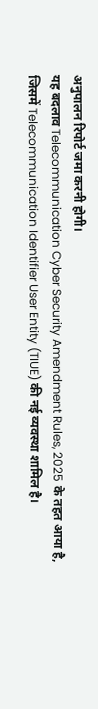अनुपालन रिपोर्ट जमा करनी होगी।
यह बदलाव Telecommunication Cyber Security Amendment Rules, 2025 के तहत आया है, जिसमें Telecommunication Identifier User Entity (TIUE) की नई व्यवस्था शामिल है।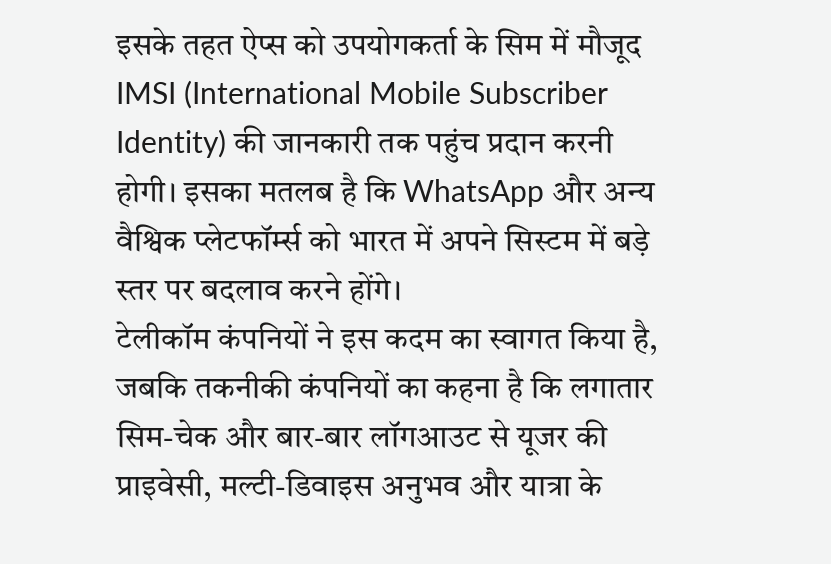इसके तहत ऐप्स को उपयोगकर्ता के सिम में मौजूद IMSI (International Mobile Subscriber Identity) की जानकारी तक पहुंच प्रदान करनी होगी। इसका मतलब है कि WhatsApp और अन्य वैश्विक प्लेटफॉर्म्स को भारत में अपने सिस्टम में बड़े स्तर पर बदलाव करने होंगे।
टेलीकॉम कंपनियों ने इस कदम का स्वागत किया है, जबकि तकनीकी कंपनियों का कहना है कि लगातार सिम-चेक और बार-बार लॉगआउट से यूजर की प्राइवेसी, मल्टी-डिवाइस अनुभव और यात्रा के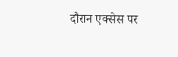दौरान एक्सेस पर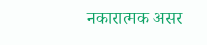नकारात्मक असर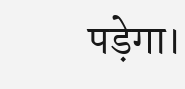पड़ेगा।